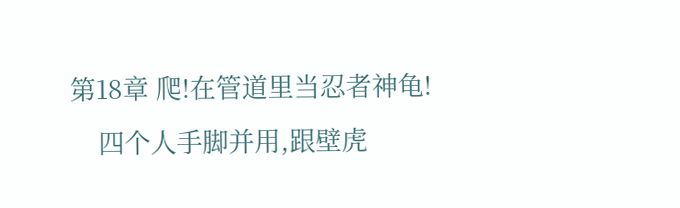第18章 爬!在管道里当忍者神龟!
    四个人手脚并用,跟壁虎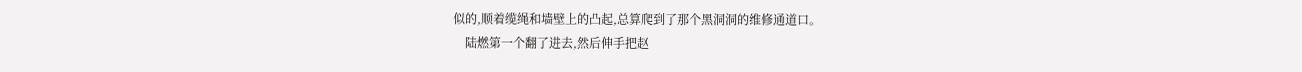似的,顺着缆绳和墙壁上的凸起,总算爬到了那个黑洞洞的维修通道口。
    陆燃第一个翻了进去,然后伸手把赵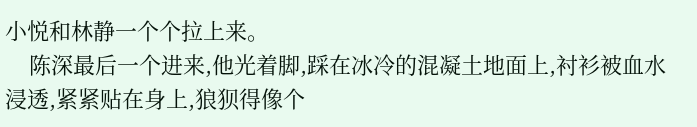小悦和林静一个个拉上来。
    陈深最后一个进来,他光着脚,踩在冰冷的混凝土地面上,衬衫被血水浸透,紧紧贴在身上,狼狈得像个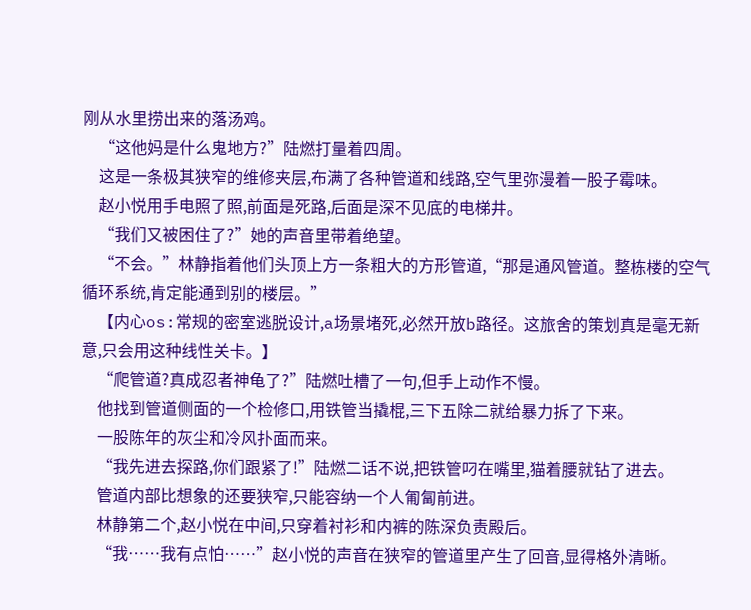刚从水里捞出来的落汤鸡。
    “这他妈是什么鬼地方?”陆燃打量着四周。
    这是一条极其狭窄的维修夹层,布满了各种管道和线路,空气里弥漫着一股子霉味。
    赵小悦用手电照了照,前面是死路,后面是深不见底的电梯井。
    “我们又被困住了?”她的声音里带着绝望。
    “不会。”林静指着他们头顶上方一条粗大的方形管道,“那是通风管道。整栋楼的空气循环系统,肯定能通到别的楼层。”
    【内心os:常规的密室逃脱设计,a场景堵死,必然开放b路径。这旅舍的策划真是毫无新意,只会用这种线性关卡。】
    “爬管道?真成忍者神龟了?”陆燃吐槽了一句,但手上动作不慢。
    他找到管道侧面的一个检修口,用铁管当撬棍,三下五除二就给暴力拆了下来。
    一股陈年的灰尘和冷风扑面而来。
    “我先进去探路,你们跟紧了!”陆燃二话不说,把铁管叼在嘴里,猫着腰就钻了进去。
    管道内部比想象的还要狭窄,只能容纳一个人匍匐前进。
    林静第二个,赵小悦在中间,只穿着衬衫和内裤的陈深负责殿后。
    “我……我有点怕……”赵小悦的声音在狭窄的管道里产生了回音,显得格外清晰。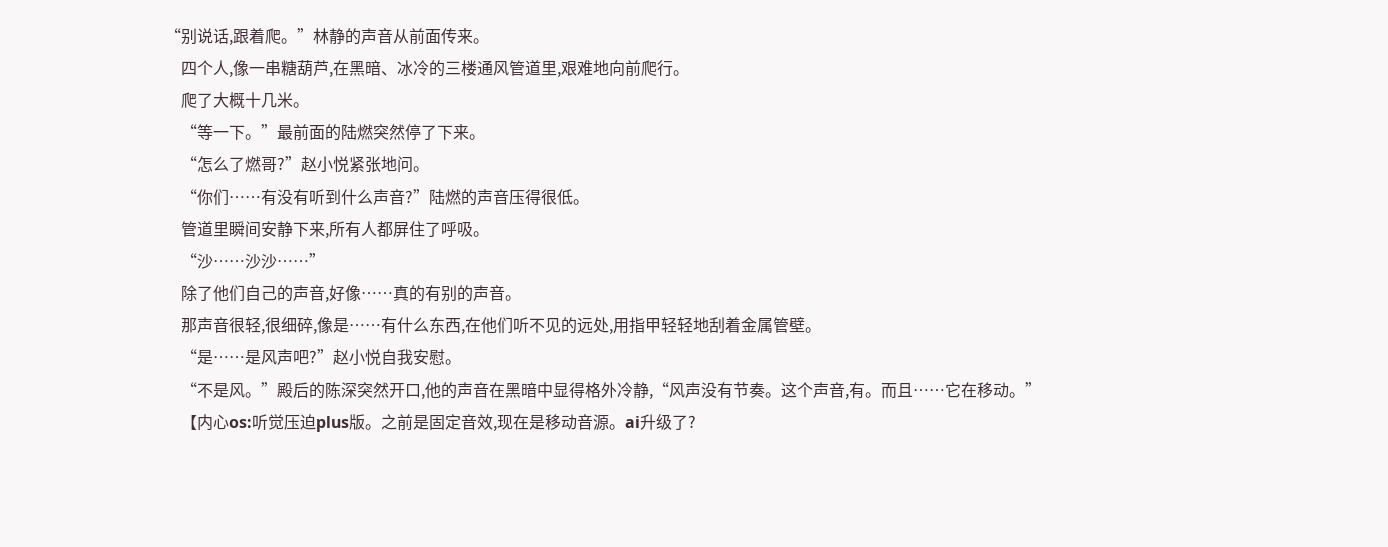“别说话,跟着爬。”林静的声音从前面传来。
    四个人,像一串糖葫芦,在黑暗、冰冷的三楼通风管道里,艰难地向前爬行。
    爬了大概十几米。
    “等一下。”最前面的陆燃突然停了下来。
    “怎么了燃哥?”赵小悦紧张地问。
    “你们……有没有听到什么声音?”陆燃的声音压得很低。
    管道里瞬间安静下来,所有人都屏住了呼吸。
    “沙……沙沙……”
    除了他们自己的声音,好像……真的有别的声音。
    那声音很轻,很细碎,像是……有什么东西,在他们听不见的远处,用指甲轻轻地刮着金属管壁。
    “是……是风声吧?”赵小悦自我安慰。
    “不是风。”殿后的陈深突然开口,他的声音在黑暗中显得格外冷静,“风声没有节奏。这个声音,有。而且……它在移动。”
    【内心os:听觉压迫plus版。之前是固定音效,现在是移动音源。ai升级了?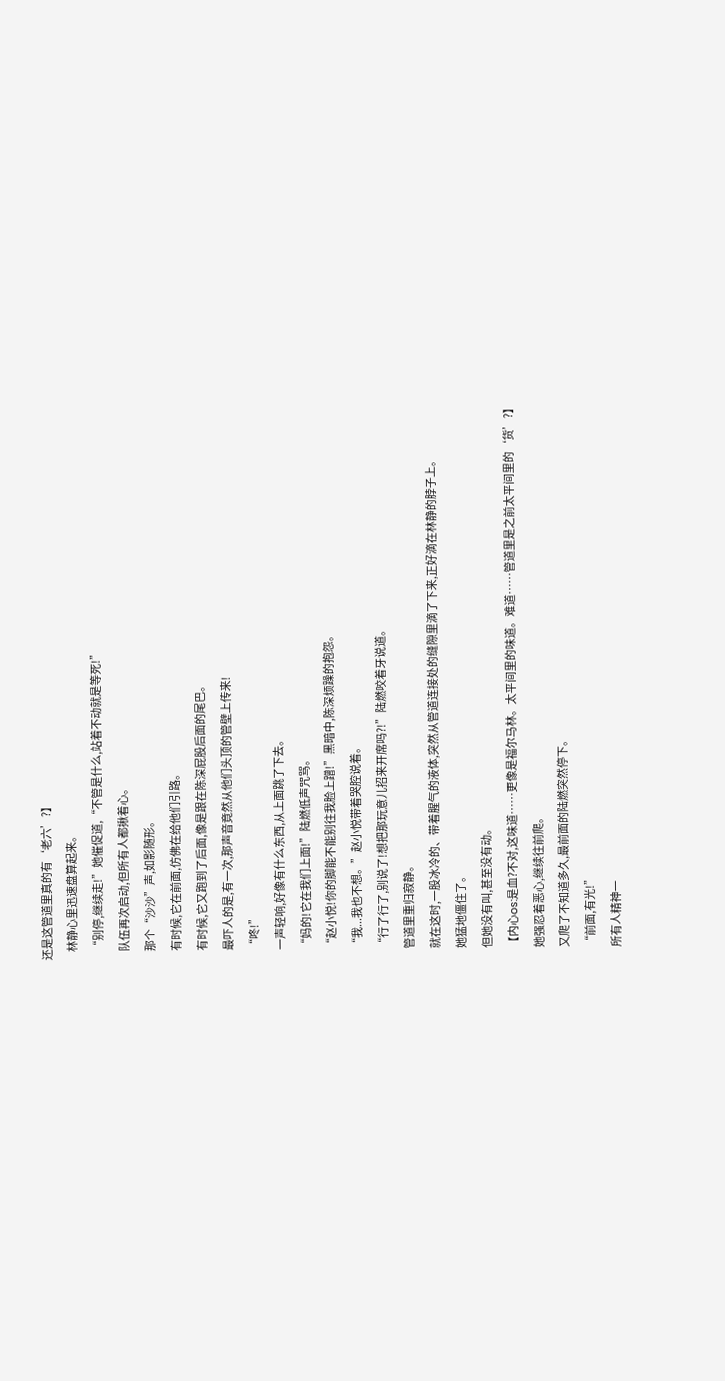还是这管道里真的有‘老六’?】
    林静心里迅速盘算起来。
    “别停,继续走!”她催促道,“不管是什么,站着不动就是等死!”
    队伍再次启动,但所有人都揪着心。
    那个“沙沙”声,如影随形。
    有时候,它在前面,仿佛在给他们引路。
    有时候,它又跑到了后面,像是跟在陈深屁股后面的尾巴。
    最吓人的是,有一次,那声音竟然从他们头顶的管壁上传来!
    “咚!”
    一声轻响,好像有什么东西,从上面跳了下去。
    “妈的!它在我们上面!”陆燃低声咒骂。
    “赵小悦!你的脚能不能别往我脸上蹭!”黑暗中,陈深烦躁的抱怨。
    “我...我也不想。”赵小悦带着哭腔说着。
    “行了行了,别说了!想把那玩意儿招来开席吗?!”陆燃咬着牙说道。
    管道里重归寂静。
    就在这时,一股冰冷的、带着腥气的液体,突然从管道连接处的缝隙里滴了下来,正好滴在林静的脖子上。
    她猛地僵住了。
    但她没有叫,甚至没有动。
    【内心os:是血?不对,这味道……更像是福尔马林。太平间里的味道。难道……管道里是之前太平间里的‘货’?】
    她强忍着恶心,继续往前爬。
    又爬了不知道多久,最前面的陆燃突然停下。
    “前面,有光!”
    所有人精神一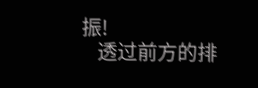振!
    透过前方的排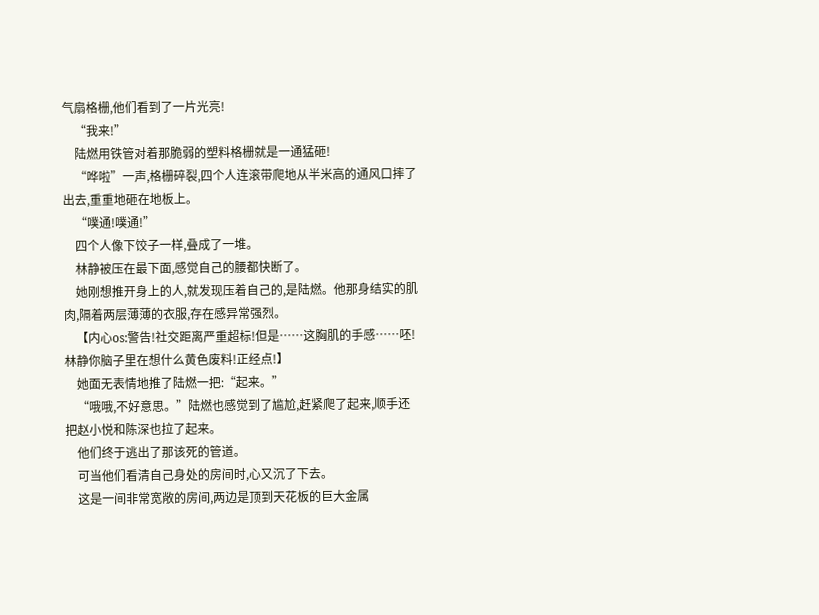气扇格栅,他们看到了一片光亮!
    “我来!”
    陆燃用铁管对着那脆弱的塑料格栅就是一通猛砸!
    “哗啦”一声,格栅碎裂,四个人连滚带爬地从半米高的通风口摔了出去,重重地砸在地板上。
    “噗通!噗通!”
    四个人像下饺子一样,叠成了一堆。
    林静被压在最下面,感觉自己的腰都快断了。
    她刚想推开身上的人,就发现压着自己的,是陆燃。他那身结实的肌肉,隔着两层薄薄的衣服,存在感异常强烈。
    【内心os:警告!社交距离严重超标!但是……这胸肌的手感……呸!林静你脑子里在想什么黄色废料!正经点!】
    她面无表情地推了陆燃一把:“起来。”
    “哦哦,不好意思。”陆燃也感觉到了尴尬,赶紧爬了起来,顺手还把赵小悦和陈深也拉了起来。
    他们终于逃出了那该死的管道。
    可当他们看清自己身处的房间时,心又沉了下去。
    这是一间非常宽敞的房间,两边是顶到天花板的巨大金属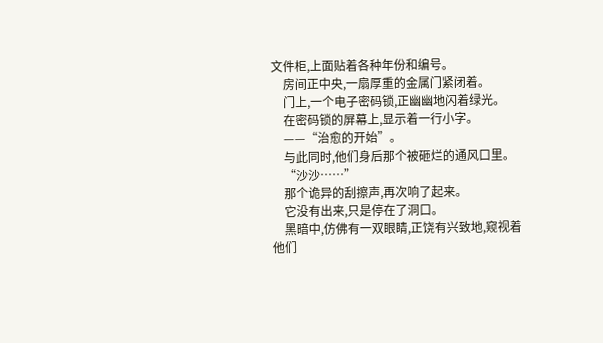文件柜,上面贴着各种年份和编号。
    房间正中央,一扇厚重的金属门紧闭着。
    门上,一个电子密码锁,正幽幽地闪着绿光。
    在密码锁的屏幕上,显示着一行小字。
    ——“治愈的开始”。
    与此同时,他们身后那个被砸烂的通风口里。
    “沙沙……”
    那个诡异的刮擦声,再次响了起来。
    它没有出来,只是停在了洞口。
    黑暗中,仿佛有一双眼睛,正饶有兴致地,窥视着他们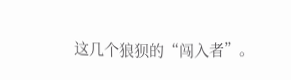这几个狼狈的“闯入者”。